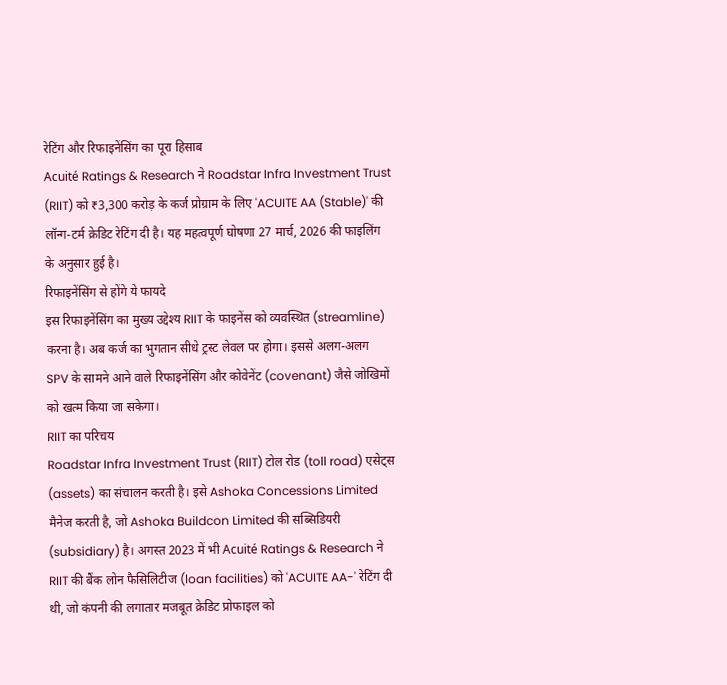रेटिंग और रिफाइनेंसिंग का पूरा हिसाब
Acuité Ratings & Research ने Roadstar Infra Investment Trust (RIIT) को ₹3,300 करोड़ के कर्ज प्रोग्राम के लिए 'ACUITE AA (Stable)' की लॉन्ग-टर्म क्रेडिट रेटिंग दी है। यह महत्वपूर्ण घोषणा 27 मार्च, 2026 की फाइलिंग के अनुसार हुई है।
रिफाइनेंसिंग से होंगे ये फायदे
इस रिफाइनेंसिंग का मुख्य उद्देश्य RIIT के फाइनेंस को व्यवस्थित (streamline) करना है। अब कर्ज का भुगतान सीधे ट्रस्ट लेवल पर होगा। इससे अलग-अलग SPV के सामने आने वाले रिफाइनेंसिंग और कोवेनेंट (covenant) जैसे जोखिमों को खत्म किया जा सकेगा।
RIIT का परिचय
Roadstar Infra Investment Trust (RIIT) टोल रोड (toll road) एसेट्स (assets) का संचालन करती है। इसे Ashoka Concessions Limited मैनेज करती है, जो Ashoka Buildcon Limited की सब्सिडियरी (subsidiary) है। अगस्त 2023 में भी Acuité Ratings & Research ने RIIT की बैंक लोन फैसिलिटीज (loan facilities) को 'ACUITE AA-' रेटिंग दी थी, जो कंपनी की लगातार मजबूत क्रेडिट प्रोफाइल को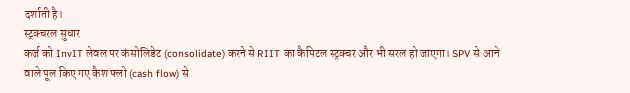दर्शाती है।
स्ट्रक्चरल सुधार
कर्ज को InvIT लेवल पर कंसोलिडेट (consolidate) करने से RIIT का कैपिटल स्ट्रक्चर और भी सरल हो जाएगा। SPV से आने वाले पूल किए गए कैश फ्लो (cash flow) से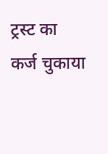ट्रस्ट का कर्ज चुकाया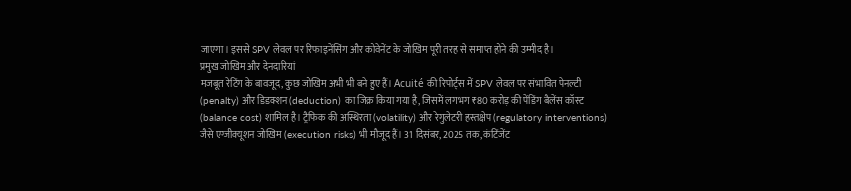जाएगा। इससे SPV लेवल पर रिफाइनेंसिंग और कोवेनेंट के जोखिम पूरी तरह से समाप्त होने की उम्मीद है।
प्रमुख जोखिम और देनदारियां
मजबूत रेटिंग के बावजूद, कुछ जोखिम अभी भी बने हुए हैं। Acuité की रिपोर्ट्स में SPV लेवल पर संभावित पेनल्टी (penalty) और डिडक्शन (deduction) का जिक्र किया गया है, जिसमें लगभग ₹80 करोड़ की पेंडिंग बैलेंस कॉस्ट (balance cost) शामिल है। ट्रैफिक की अस्थिरता (volatility) और रेगुलेटरी हस्तक्षेप (regulatory interventions) जैसे एग्जीक्यूशन जोखिम (execution risks) भी मौजूद हैं। 31 दिसंबर, 2025 तक, कंटिंजेंट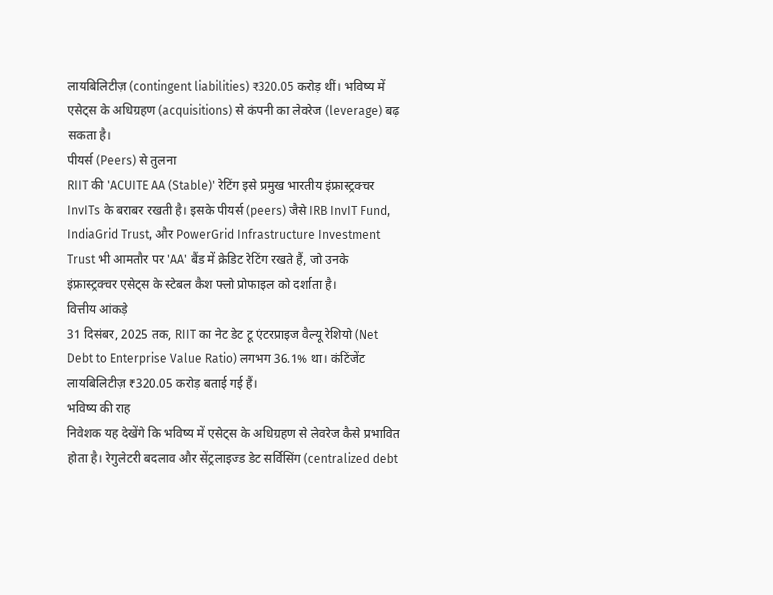लायबिलिटीज़ (contingent liabilities) ₹320.05 करोड़ थीं। भविष्य में एसेट्स के अधिग्रहण (acquisitions) से कंपनी का लेवरेज (leverage) बढ़ सकता है।
पीयर्स (Peers) से तुलना
RIIT की 'ACUITE AA (Stable)' रेटिंग इसे प्रमुख भारतीय इंफ्रास्ट्रक्चर InvITs के बराबर रखती है। इसके पीयर्स (peers) जैसे IRB InvIT Fund, IndiaGrid Trust, और PowerGrid Infrastructure Investment Trust भी आमतौर पर 'AA' बैंड में क्रेडिट रेटिंग रखते हैं, जो उनके इंफ्रास्ट्रक्चर एसेट्स के स्टेबल कैश फ्लो प्रोफाइल को दर्शाता है।
वित्तीय आंकड़े
31 दिसंबर, 2025 तक, RIIT का नेट डेट टू एंटरप्राइज वैल्यू रेशियो (Net Debt to Enterprise Value Ratio) लगभग 36.1% था। कंटिंजेंट लायबिलिटीज़ ₹320.05 करोड़ बताई गई हैं।
भविष्य की राह
निवेशक यह देखेंगे कि भविष्य में एसेट्स के अधिग्रहण से लेवरेज कैसे प्रभावित होता है। रेगुलेटरी बदलाव और सेंट्रलाइज्ड डेट सर्विसिंग (centralized debt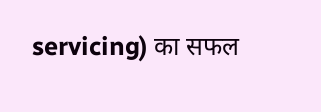servicing) का सफल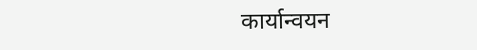कार्यान्वयन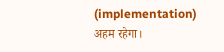(implementation) अहम रहेगा।